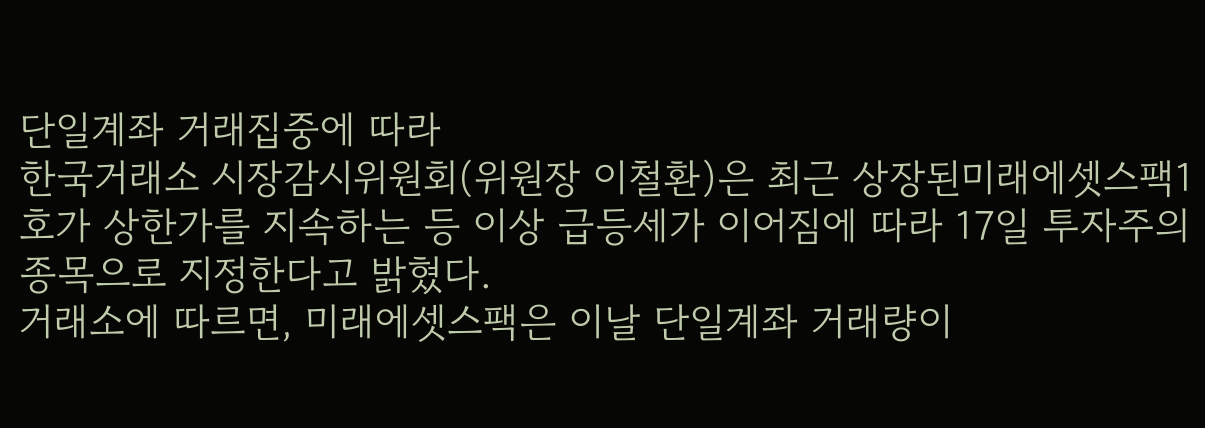단일계좌 거래집중에 따라
한국거래소 시장감시위원회(위원장 이철환)은 최근 상장된미래에셋스팩1호가 상한가를 지속하는 등 이상 급등세가 이어짐에 따라 17일 투자주의 종목으로 지정한다고 밝혔다.
거래소에 따르면, 미래에셋스팩은 이날 단일계좌 거래량이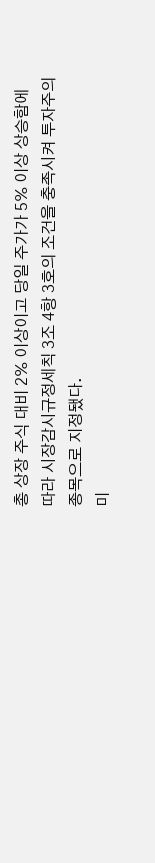총 상장 주식 대비 2% 이상이고 당일 주가가 5% 이상 상승함에 따라 시장감시규정세칙 3조 4항 3호의 조건을 충족시켜 투자주의 종목으로 지정됐다.
미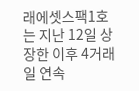래에셋스팩1호는 지난 12일 상장한 이후 4거래일 연속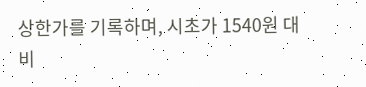상한가를 기록하며, 시초가 1540원 대비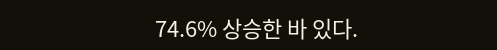74.6% 상승한 바 있다.